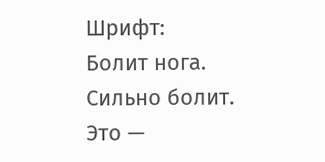Шрифт:
Болит нога. Сильно болит.
Это —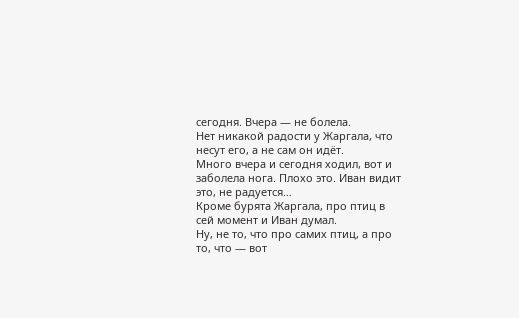сегодня. Вчера — не болела.
Нет никакой радости у Жаргала, что несут его, а не сам он идёт.
Много вчера и сегодня ходил, вот и заболела нога. Плохо это. Иван видит это, не радуется…
Кроме бурята Жаргала, про птиц в сей момент и Иван думал.
Ну, не то, что про самих птиц, а про то, что — вот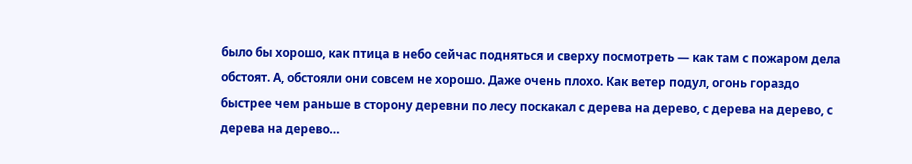было бы хорошо, как птица в небо сейчас подняться и сверху посмотреть — как там с пожаром дела обстоят. А, обстояли они совсем не хорошо. Даже очень плохо. Как ветер подул, огонь гораздо быстрее чем раньше в сторону деревни по лесу поскакал с дерева на дерево, с дерева на дерево, с дерева на дерево…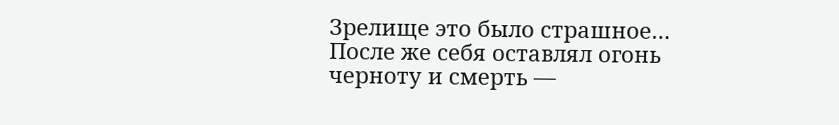Зрелище это было страшное…
После же себя оставлял огонь черноту и смерть —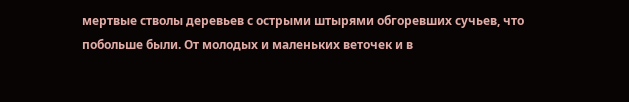мертвые стволы деревьев с острыми штырями обгоревших сучьев, что побольше были. От молодых и маленьких веточек и в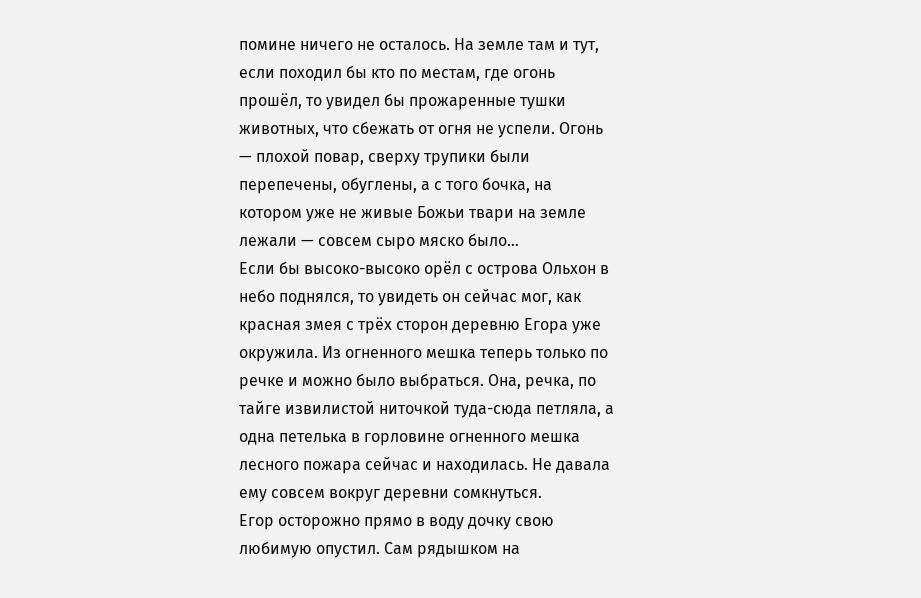помине ничего не осталось. На земле там и тут, если походил бы кто по местам, где огонь прошёл, то увидел бы прожаренные тушки животных, что сбежать от огня не успели. Огонь — плохой повар, сверху трупики были перепечены, обуглены, а с того бочка, на котором уже не живые Божьи твари на земле лежали — совсем сыро мяско было…
Если бы высоко-высоко орёл с острова Ольхон в небо поднялся, то увидеть он сейчас мог, как красная змея с трёх сторон деревню Егора уже окружила. Из огненного мешка теперь только по речке и можно было выбраться. Она, речка, по тайге извилистой ниточкой туда-сюда петляла, а одна петелька в горловине огненного мешка лесного пожара сейчас и находилась. Не давала ему совсем вокруг деревни сомкнуться.
Егор осторожно прямо в воду дочку свою любимую опустил. Сам рядышком на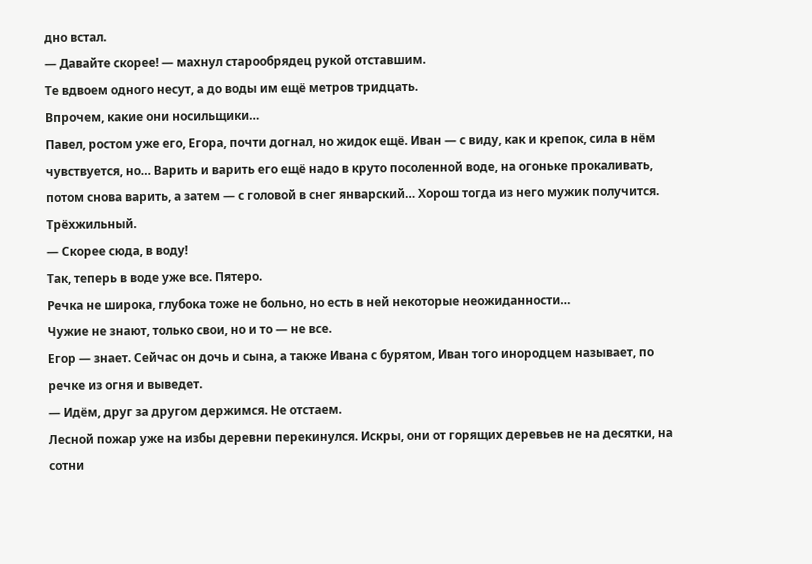дно встал.
— Давайте скорее! — махнул старообрядец рукой отставшим.
Те вдвоем одного несут, а до воды им ещё метров тридцать.
Впрочем, какие они носильщики…
Павел, ростом уже его, Егора, почти догнал, но жидок ещё. Иван — с виду, как и крепок, сила в нём чувствуется, но… Варить и варить его ещё надо в круто посоленной воде, на огоньке прокаливать, потом снова варить, а затем — с головой в снег январский… Хорош тогда из него мужик получится. Трёхжильный.
— Скорее сюда, в воду!
Так, теперь в воде уже все. Пятеро.
Речка не широка, глубока тоже не больно, но есть в ней некоторые неожиданности…
Чужие не знают, только свои, но и то — не все.
Егор — знает. Сейчас он дочь и сына, а также Ивана с бурятом, Иван того инородцем называет, по речке из огня и выведет.
— Идём, друг за другом держимся. Не отстаем.
Лесной пожар уже на избы деревни перекинулся. Искры, они от горящих деревьев не на десятки, на сотни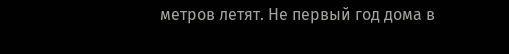метров летят. Не первый год дома в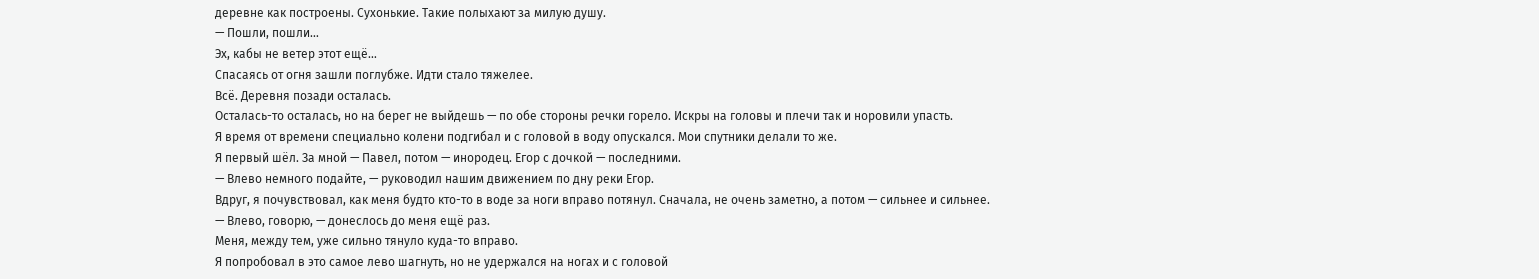деревне как построены. Сухонькие. Такие полыхают за милую душу.
— Пошли, пошли…
Эх, кабы не ветер этот ещё…
Спасаясь от огня зашли поглубже. Идти стало тяжелее.
Всё. Деревня позади осталась.
Осталась-то осталась, но на берег не выйдешь — по обе стороны речки горело. Искры на головы и плечи так и норовили упасть.
Я время от времени специально колени подгибал и с головой в воду опускался. Мои спутники делали то же.
Я первый шёл. За мной — Павел, потом — инородец. Егор с дочкой — последними.
— Влево немного подайте, — руководил нашим движением по дну реки Егор.
Вдруг, я почувствовал, как меня будто кто-то в воде за ноги вправо потянул. Сначала, не очень заметно, а потом — сильнее и сильнее.
— Влево, говорю, — донеслось до меня ещё раз.
Меня, между тем, уже сильно тянуло куда-то вправо.
Я попробовал в это самое лево шагнуть, но не удержался на ногах и с головой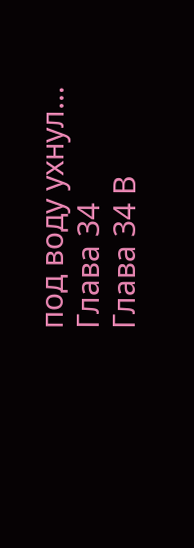под воду ухнул…
Глава 34
Глава 34 В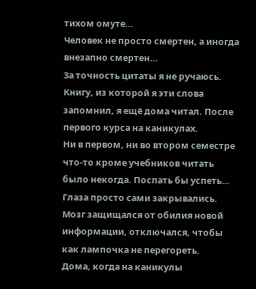тихом омуте…
Человек не просто смертен, а иногда внезапно смертен…
За точность цитаты я не ручаюсь. Книгу, из которой я эти слова запомнил, я ещё дома читал. После первого курса на каникулах.
Ни в первом, ни во втором семестре что-то кроме учебников читать было некогда. Поспать бы успеть…
Глаза просто сами закрывались. Мозг защищался от обилия новой информации, отключался, чтобы как лампочка не перегореть.
Дома, когда на каникулы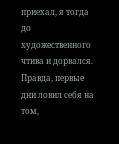приехал, я тогда до художественного чтива и дорвался. Правда, первые дни ловил себя на том,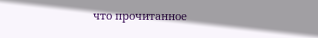что прочитанное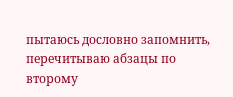пытаюсь дословно запомнить, перечитываю абзацы по второму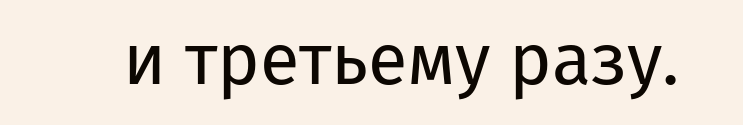и третьему разу.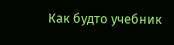Как будто учебник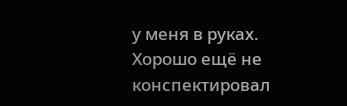у меня в руках.
Хорошо ещё не конспектировал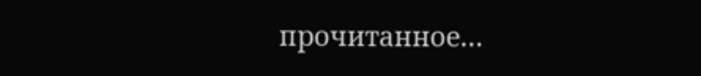прочитанное…